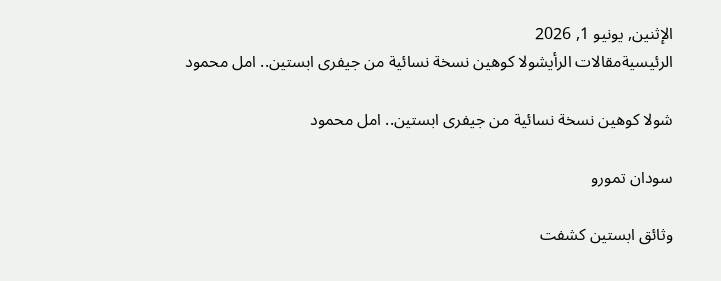الإثنين, يونيو 1, 2026
الرئيسيةمقالات الرأيشولا كوهين نسخة نسائية من جيفرى ابستين.. امل محمود

شولا كوهين نسخة نسائية من جيفرى ابستين.. امل محمود

سودان تمورو

وثائق ابستين كشفت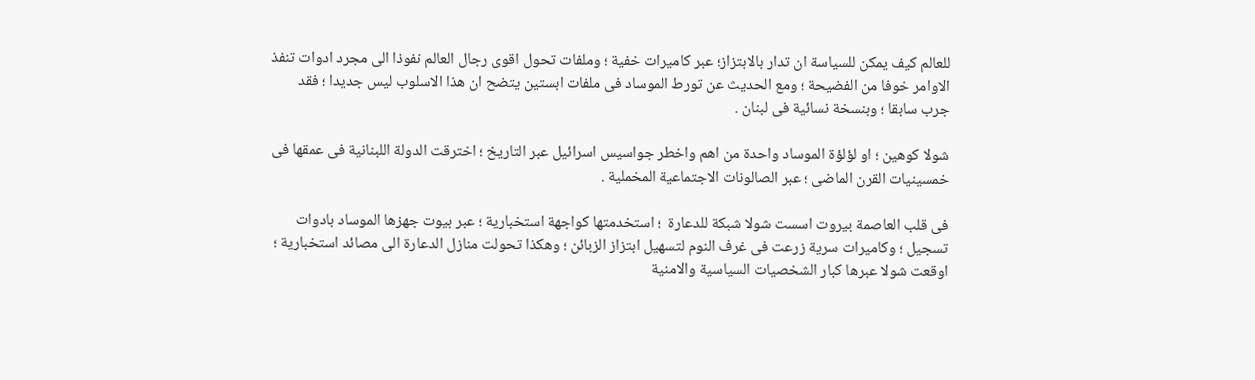للعالم كيف يمكن للسياسة ان تدار بالابتزاز؛ عبر كاميرات خفية ؛ وملفات تحول اقوى رجال العالم نفوذا الى مجرد ادوات تنفذ الاوامر خوفا من الفضيحة ؛ ومع الحديث عن تورط الموساد فى ملفات ابستين يتضح ان هذا الاسلوب ليس جديدا ؛ فقد جرب سابقا ؛ وبنسخة نسائية فى لبنان .

شولا كوهين ؛ او لؤلؤة الموساد واحدة من اهم واخطر جواسيس اسرائيل عبر التاريخ ؛ اخترقت الدولة اللبنانية فى عمقها فى خمسينيات القرن الماضى ؛ عبر الصالونات الاجتماعية المخملية .

فى قلب العاصمة بيروت اسست شولا شبكة للدعارة  ؛ استخدمتها كواجهة استخبارية ؛ عبر بيوت جهزها الموساد بادوات تسجيل ؛ وكاميرات سرية زرعت فى غرف النوم لتسهيل ابتزاز الزبائن ؛ وهكذا تحولت منازل الدعارة الى مصائد استخبارية ؛ اوقعت شولا عبرها كبار الشخصيات السياسية والامنية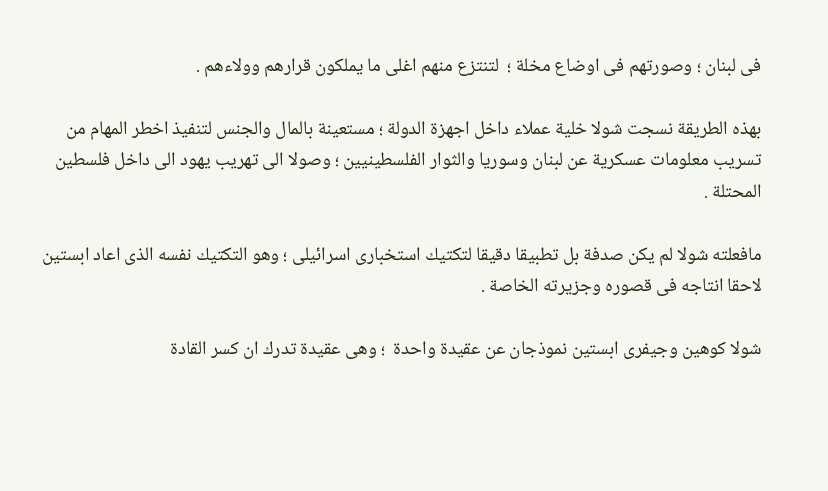فى لبنان ؛ وصورتهم فى اوضاع مخلة ؛  لتنتزع منهم اغلى ما يملكون قرارهم وولاءهم .

بهذه الطريقة نسجت شولا خلية عملاء داخل اجهزة الدولة ؛ مستعينة بالمال والجنس لتنفيذ اخطر المهام من تسريب معلومات عسكرية عن لبنان وسوريا والثوار الفلسطينيين ؛ وصولا الى تهريب يهود الى داخل فلسطين المحتلة .

مافعلته شولا لم يكن صدفة بل تطبيقا دقيقا لتكتيك استخبارى اسرائيلى ؛ وهو التكتيك نفسه الذى اعاد ابستين لاحقا انتاجه فى قصوره وجزيرته الخاصة .

شولا كوهين وجيفرى ابستين نموذجان عن عقيدة واحدة  ؛ وهى عقيدة تدرك ان كسر القادة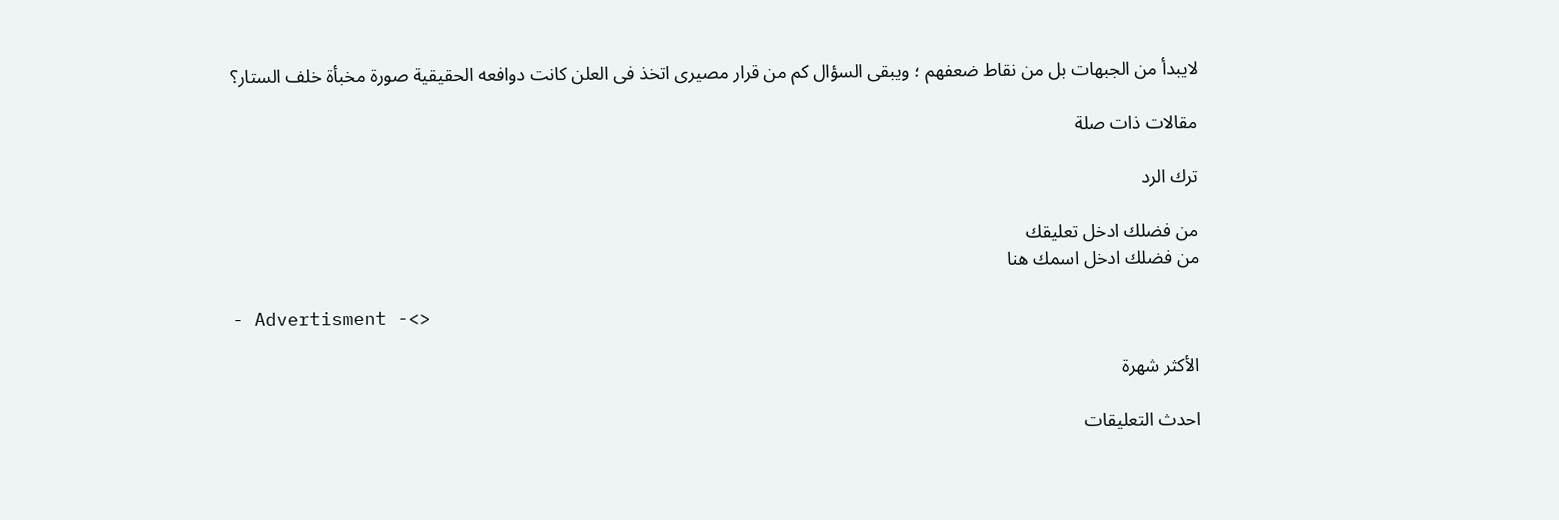لايبدأ من الجبهات بل من نقاط ضعفهم ؛ ويبقى السؤال كم من قرار مصيرى اتخذ فى العلن كانت دوافعه الحقيقية صورة مخبأة خلف الستار؟

مقالات ذات صلة

ترك الرد

من فضلك ادخل تعليقك
من فضلك ادخل اسمك هنا

- Advertisment -<>

الأكثر شهرة

احدث التعليقات